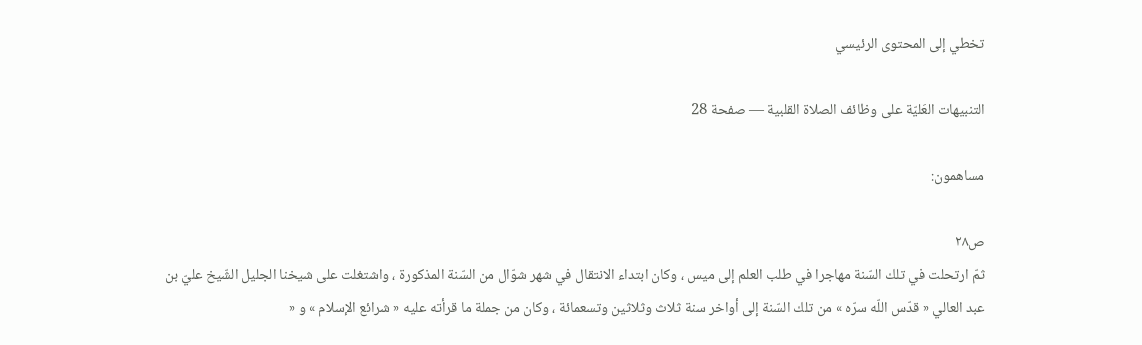تخطي إلى المحتوى الرئيسي

التنبيهات العَليّة على وظائف الصلاة القلبية — صفحة 28

مساهمون:

ص٢٨
ثمّ ارتحلت في تلك السّنة مهاجرا في طلب العلم إلى ميس ، وكان ابتداء الانتقال في شهر شوّال من السّنة المذكورة ، واشتغلت على شيخنا الجليل الشّيخ عليّ بن عبد العالي « قدّس اللّه سرّه » من تلك السّنة إلى أواخر سنة ثلاث وثلاثين وتسعمائة ، وكان من جملة ما قرأته عليه « شرائع الإسلام » و «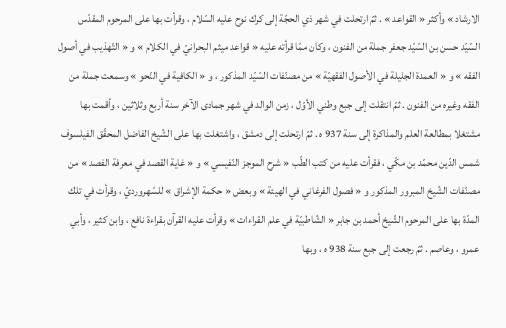الارشاد » وأكثر « القواعد » . ثمّ ارتحلت في شهر ذي الحجّة إلى كرك نوح عليه السّلام ، وقرأت بها على المرحوم المقدّس السّيّد حسن بن السّيّد جعفر جملة من الفنون ، وكان ممّا قرأته عليه « قواعد ميثم البحرانيّ في الكلام » و « التّهذيب في أصول الفقه » و « العمدة الجليلة في الأصول الفقهيّة » من مصنّفات السّيّد المذكور ، و « الكافية في النّحو » وسمعت جملة من الفقه وغيره من الفنون . ثمّ انتقلت إلى جبع وطني الأوّل ، زمن الوالد في شهر جمادى الآخر سنة أربع وثلاثين ، وأقمت بها مشتغلا بمطالعة العلم والمذاكرة إلى سنة 937 ه . ثمّ ارتحلت إلى دمشق ، واشتغلت بها على الشّيخ الفاضل المحقّق الفيلسوف شمس الدّين محمّد بن مكّي ، فقرأت عليه من كتب الطّب « شرح الموجز النّفيسي » و « غاية القصد في معرفة الفصد » من مصنّفات الشّيخ المبرور المذكور و « فصول الفرغاني في الهيئة » وبعض « حكمة الإشراق » للسّهرورديّ ، وقرأت في تلك المدّة بها على المرحوم الشّيخ أحمد بن جابر « الشّاطبيّة في علم القراءات » وقرأت عليه القرآن بقراءة نافع ، وابن كثير ، وأبي عمرو ، وعاصم . ثمّ رجعت إلى جبع سنة 938 ه ، وبها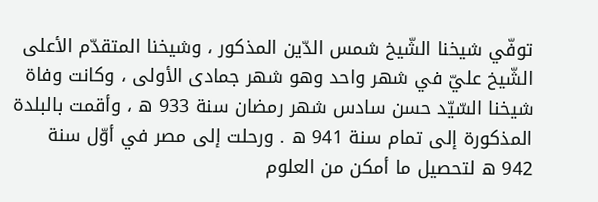توفّي شيخنا الشّيخ شمس الدّين المذكور ، وشيخنا المتقدّم الأعلى الشّيخ عليّ في شهر واحد وهو شهر جمادى الأولى ، وكانت وفاة شيخنا السّيّد حسن سادس شهر رمضان سنة 933 ه ، وأقمت بالبلدة المذكورة إلى تمام سنة 941 ه . ورحلت إلى مصر في أوّل سنة 942 ه لتحصيل ما أمكن من العلوم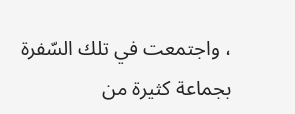، واجتمعت في تلك السّفرة بجماعة كثيرة من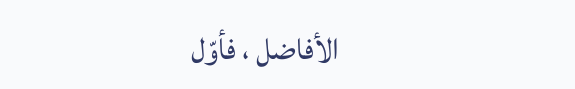الأفاضل ، فأوّل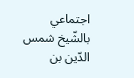اجتماعي بالشّيخ شمس الدّين بن